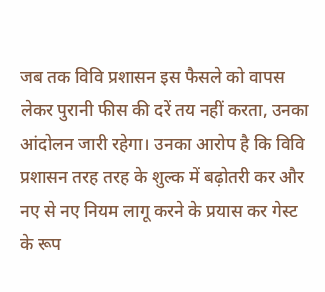जब तक विवि प्रशासन इस फैसले को वापस लेकर पुरानी फीस की दरें तय नहीं करता, उनका आंदोलन जारी रहेगा। उनका आरोप है कि विवि प्रशासन तरह तरह के शुल्क में बढ़ोतरी कर और नए से नए नियम लागू करने के प्रयास कर गेस्ट के रूप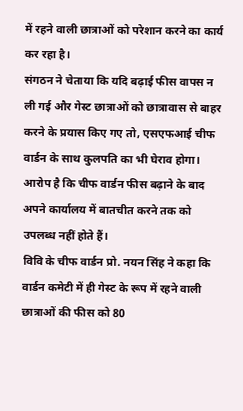में रहने वाली छात्राओं को परेशान करने का कार्य कर रहा है।
संगठन ने चेताया कि यदि बढ़ाई फीस वापस न ली गई और गेस्ट छात्राओं को छात्रावास से बाहर करने के प्रयास किए गए तो, एसएफआई चीफ वार्डन के साथ कुलपति का भी घेराव होगा। आरोप है कि चीफ वार्डन फीस बढ़ाने के बाद अपने कार्यालय में बातचीत करने तक को उपलब्ध नहीं होते हैं।
विवि के चीफ वार्डन प्रो. नयन सिंह ने कहा कि वार्डन कमेटी में ही गेस्ट के रूप में रहने वाली छात्राओं की फीस को 80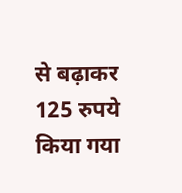से बढ़ाकर 125 रुपये किया गया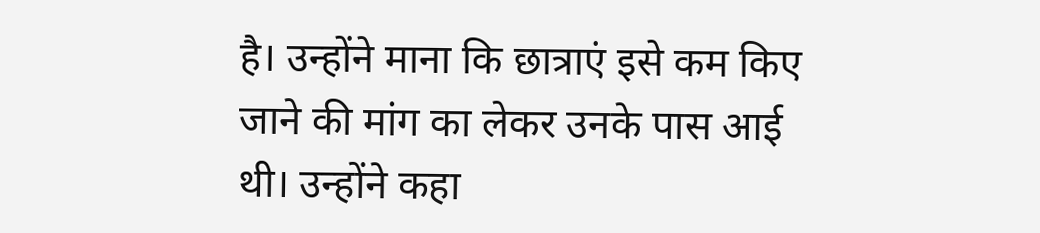है। उन्होंने माना कि छात्राएं इसे कम किए जाने की मांग का लेकर उनके पास आई थी। उन्होंने कहा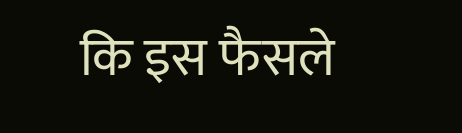कि इस फैसले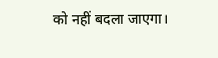को नहीं बदला जाएगा।